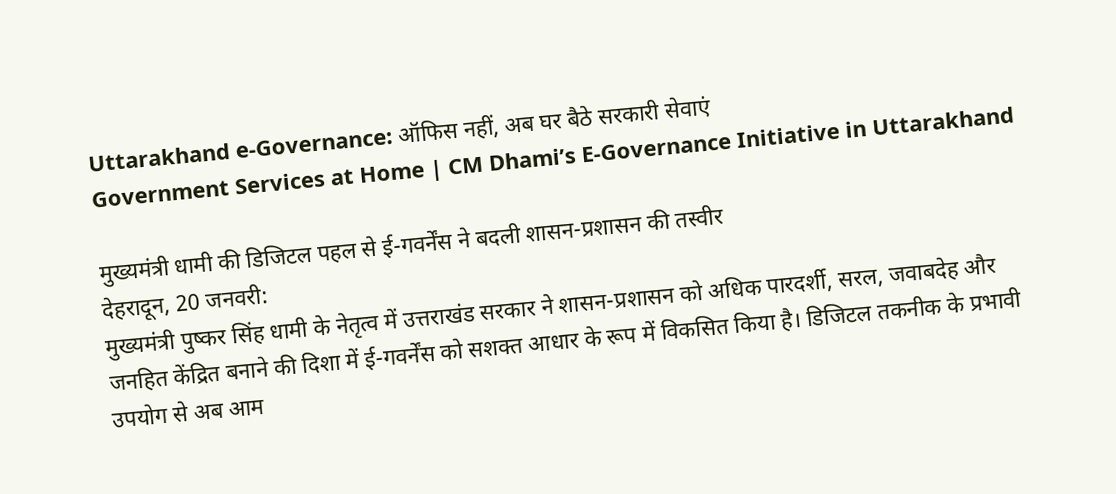Uttarakhand e-Governance: ऑफिस नहीं, अब घर बैठे सरकारी सेवाएं
Government Services at Home | CM Dhami’s E-Governance Initiative in Uttarakhand

मुख्यमंत्री धामी की डिजिटल पहल से ई-गवर्नेंस ने बदली शासन-प्रशासन की तस्वीर
देहरादून, 20 जनवरी:
मुख्यमंत्री पुष्कर सिंह धामी के नेतृत्व में उत्तराखंड सरकार ने शासन-प्रशासन को अधिक पारदर्शी, सरल, जवाबदेह और जनहित केंद्रित बनाने की दिशा में ई-गवर्नेंस को सशक्त आधार के रूप में विकसित किया है। डिजिटल तकनीक के प्रभावी उपयोग से अब आम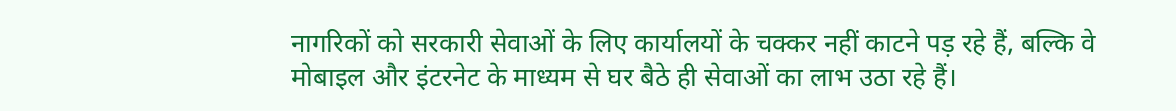नागरिकों को सरकारी सेवाओं के लिए कार्यालयों के चक्कर नहीं काटने पड़ रहे हैं, बल्कि वे मोबाइल और इंटरनेट के माध्यम से घर बैठे ही सेवाओं का लाभ उठा रहे हैं।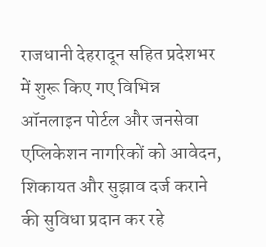राजधानी देहरादून सहित प्रदेशभर में शुरू किए गए विभिन्न ऑनलाइन पोर्टल और जनसेवा एप्लिकेशन नागरिकों को आवेदन, शिकायत और सुझाव दर्ज कराने की सुविधा प्रदान कर रहे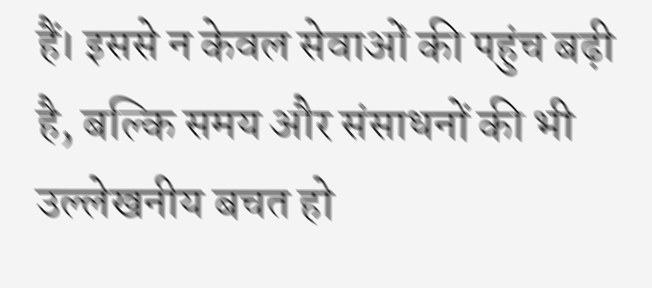हैं। इससे न केवल सेवाओं की पहुंच बढ़ी है, बल्कि समय और संसाधनों की भी उल्लेखनीय बचत हो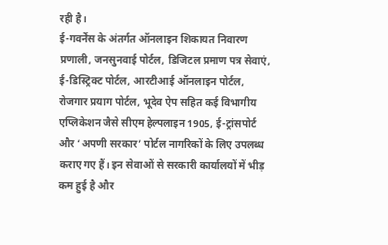रही है।
ई-गवर्नेंस के अंतर्गत ऑनलाइन शिकायत निवारण प्रणाली, जनसुनवाई पोर्टल, डिजिटल प्रमाण पत्र सेवाएं, ई-डिस्ट्रिक्ट पोर्टल, आरटीआई ऑनलाइन पोर्टल, रोजगार प्रयाग पोर्टल, भूदेव ऐप सहित कई विभागीय एप्लिकेशन जैसे सीएम हेल्पलाइन 1905, ई-ट्रांसपोर्ट और ‘अपणी सरकार’ पोर्टल नागरिकों के लिए उपलब्ध कराए गए हैं। इन सेवाओं से सरकारी कार्यालयों में भीड़ कम हुई है और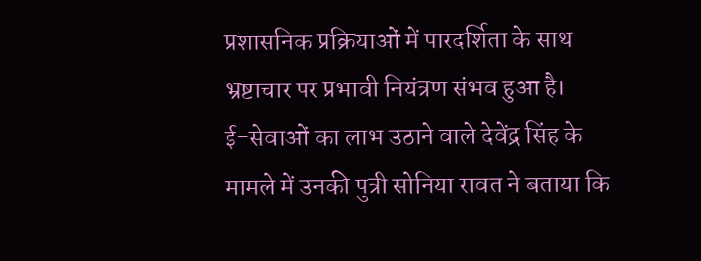प्रशासनिक प्रक्रियाओं में पारदर्शिता के साथ भ्रष्टाचार पर प्रभावी नियंत्रण संभव हुआ है।
ई-सेवाओं का लाभ उठाने वाले देवेंद्र सिंह के मामले में उनकी पुत्री सोनिया रावत ने बताया कि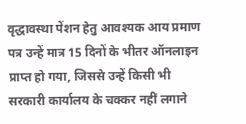वृद्धावस्था पेंशन हेतु आवश्यक आय प्रमाण पत्र उन्हें मात्र 15 दिनों के भीतर ऑनलाइन प्राप्त हो गया, जिससे उन्हें किसी भी सरकारी कार्यालय के चक्कर नहीं लगाने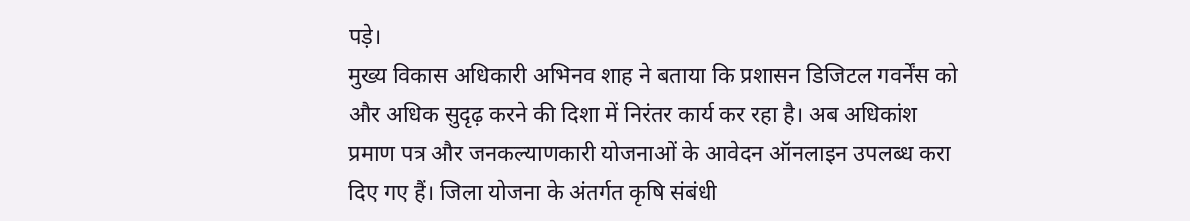पड़े।
मुख्य विकास अधिकारी अभिनव शाह ने बताया कि प्रशासन डिजिटल गवर्नेंस को और अधिक सुदृढ़ करने की दिशा में निरंतर कार्य कर रहा है। अब अधिकांश प्रमाण पत्र और जनकल्याणकारी योजनाओं के आवेदन ऑनलाइन उपलब्ध करा दिए गए हैं। जिला योजना के अंतर्गत कृषि संबंधी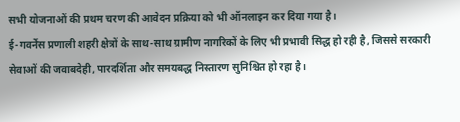सभी योजनाओं की प्रथम चरण की आवेदन प्रक्रिया को भी ऑनलाइन कर दिया गया है।
ई-गवर्नेंस प्रणाली शहरी क्षेत्रों के साथ-साथ ग्रामीण नागरिकों के लिए भी प्रभावी सिद्ध हो रही है, जिससे सरकारी सेवाओं की जवाबदेही, पारदर्शिता और समयबद्ध निस्तारण सुनिश्चित हो रहा है।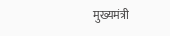मुख्यमंत्री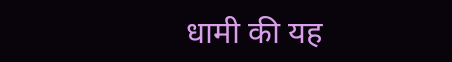धामी की यह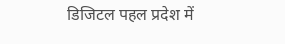डिजिटल पहल प्रदेश में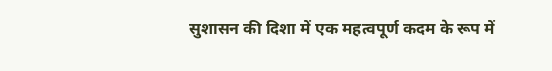सुशासन की दिशा में एक महत्वपूर्ण कदम के रूप में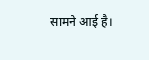सामने आई है।